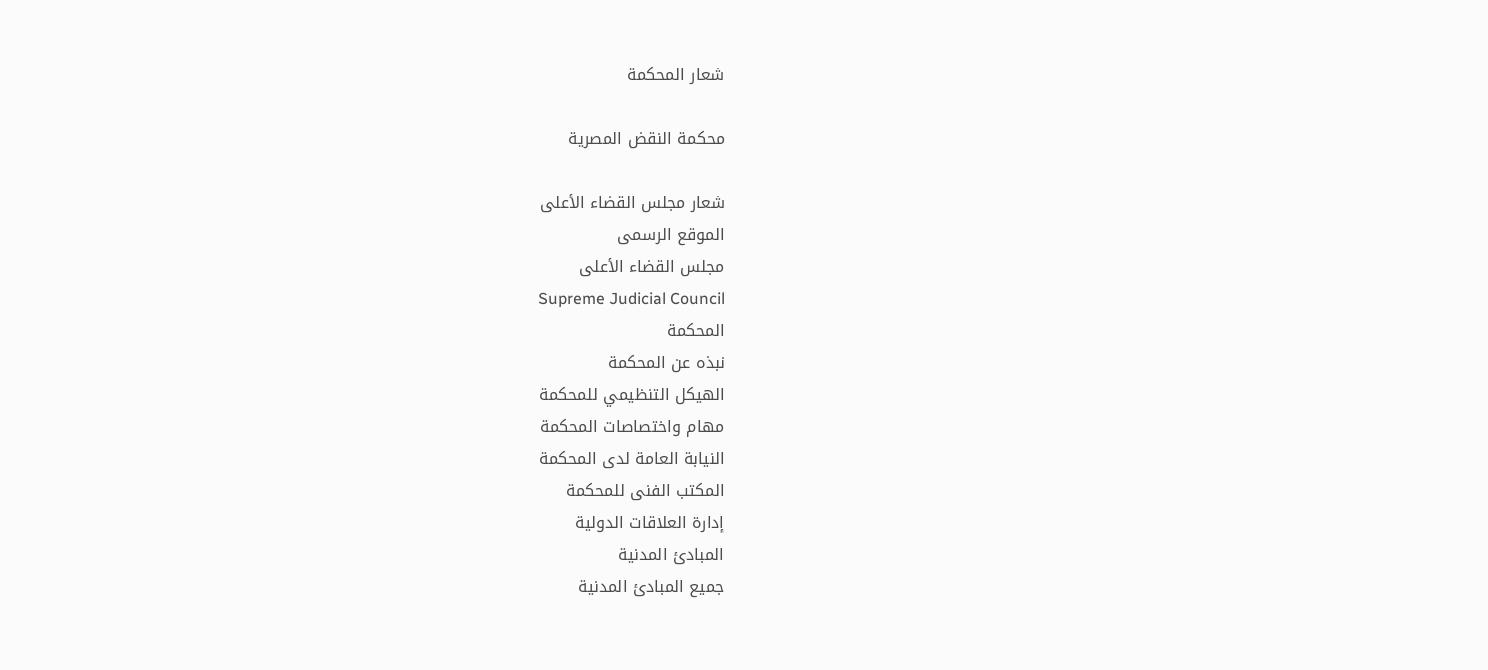شعار المحكمة

محكمة النقض المصرية

شعار مجلس القضاء الأعلى
الموقع الرسمى
مجلس القضاء الأعلى
Supreme Judicial Council
المحكمة
نبذه عن المحكمة
الهيكل التنظيمي للمحكمة
مهام واختصاصات المحكمة
النيابة العامة لدى المحكمة
المكتب الفنى للمحكمة
إدارة العلاقات الدولية
المبادئ المدنية
جميع المبادئ المدنية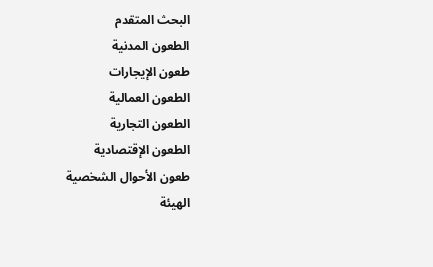البحث المتقدم
الطعون المدنية
طعون الإيجارات
الطعون العمالية
الطعون التجارية
الطعون الإقتصادية
طعون الأحوال الشخصية
الهيئة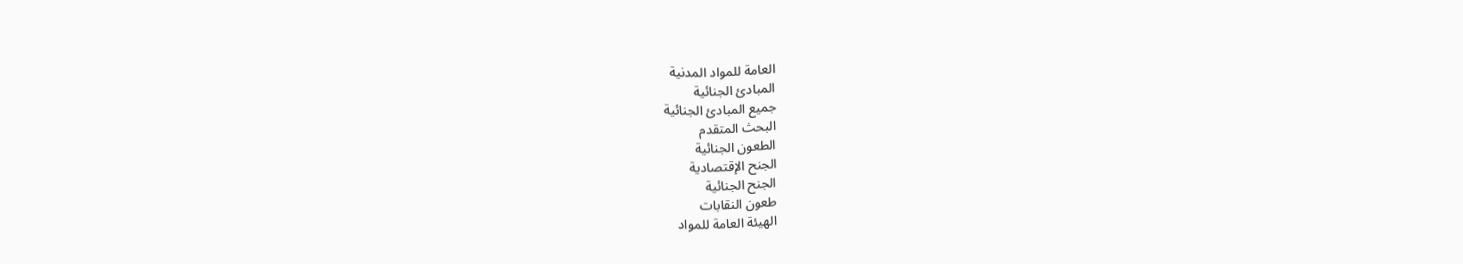العامة للمواد المدنية
المبادئ الجنائية
جميع المبادئ الجنائية
البحث المتقدم
الطعون الجنائية
الجنح الإقتصادية
الجنح الجنائية
طعون النقابات
الهيئة العامة للمواد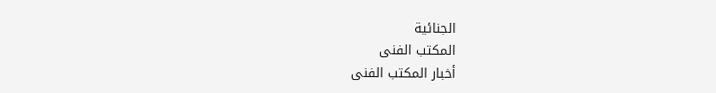الجنائية
المكتب الفنى
أخبار المكتب الفنى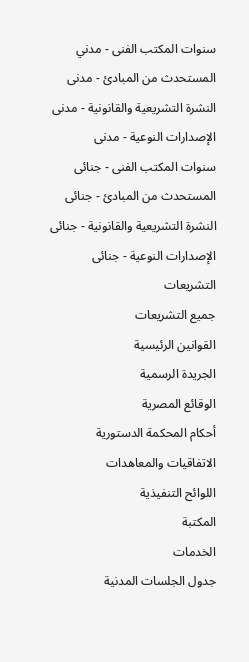سنوات المكتب الفنى - مدني
المستحدث من المبادئ - مدنى
النشرة التشريعية والقانونية - مدنى
الإصدارات النوعية - مدنى
سنوات المكتب الفنى - جنائى
المستحدث من المبادئ - جنائى
النشرة التشريعية والقانونية - جنائى
الإصدارات النوعية - جنائى
التشريعات
جميع التشريعات
القوانين الرئيسية
الجريدة الرسمية
الوقائع المصرية
أحكام المحكمة الدستورية
الاتفاقيات والمعاهدات
اللوائح التنفيذية
المكتبة
الخدمات
جدول الجلسات المدنية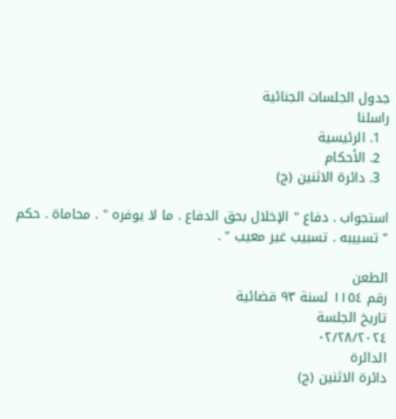جدول الجلسات الجنائية
راسلنا
  1. الرئيسية
  2. الأحكام
  3. دائرة الاثنين (ج)

استجواب . دفاع " الإخلال بحق الدفاع . ما لا يوفره " . محاماة . حكم " تسبيبه . تسبيب غير معيب " .

الطعن
رقم ۱۱٥٤ لسنة ۹۳ قضائية
تاريخ الجلسة
۲۰۲٤/۰۲/۲۸
الدائرة
دائرة الاثنين (ج)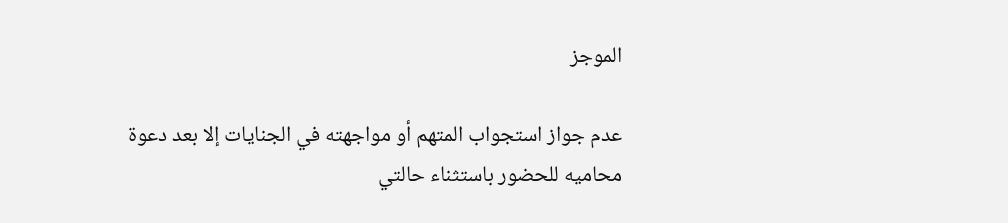الموجز

عدم جواز استجواب المتهم أو مواجهته في الجنايات إلا بعد دعوة محاميه للحضور باستثناء حالتي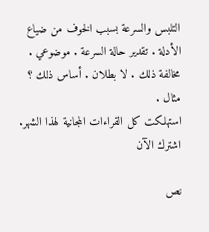التلبس والسرعة بسبب الخوف من ضياع الأدلة . تقدير حالة السرعة . موضوعي . مخالفة ذلك . لا بطلان . أساس ذلك ؟ مثال .
استهلكت كل القراءات المجانية لهذا الشهر. اشترك الآن

نص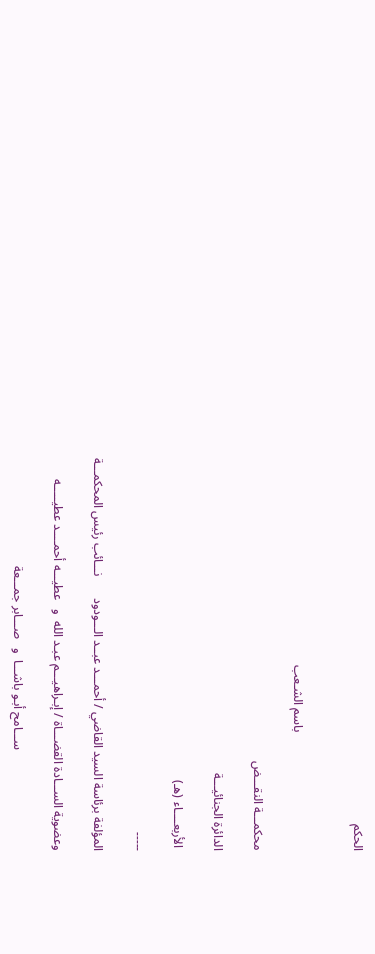الحكم


                                      باسم الشـعب

محكمـــة النقـــض

الدائرة الجنائيـــة

 الأربعــــاء (هـ)

-----

المؤلفة برئاسة السيد القاضي / أحمـــد عبــد الـــودود       نـــائب رئيس المحكمـــة

وعضوية الســـادة القضـــاة / إبـراهيـــم عبـد الله  و   عطيـــه أحمــــد عطيـــــه

                                ســـامح أبـو باشـــا  و   صـــابر جمـــعة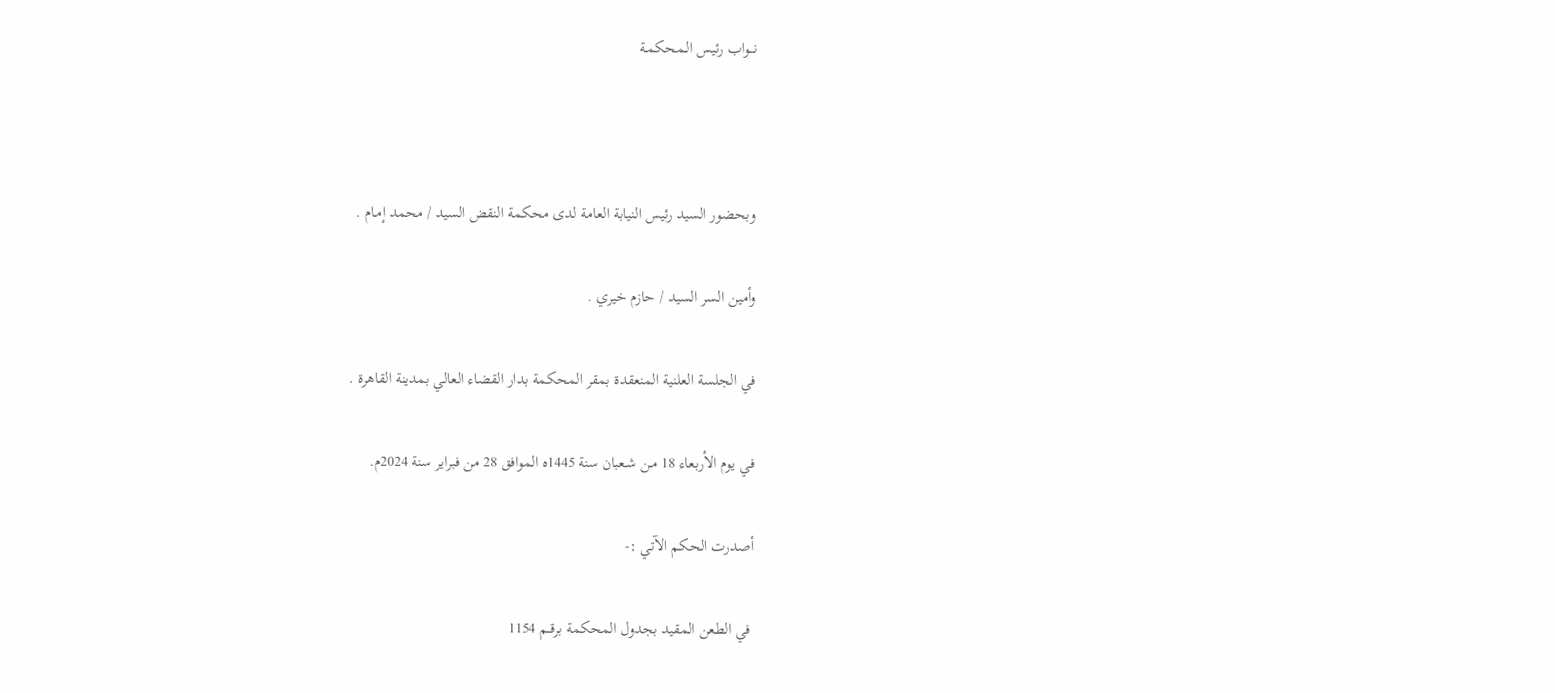نـــواب رئيس الـمحكمـة



وبحضور السيد رئيس النيابة العامة لدى محكمة النقض السيد / محمد إمـام .

وأمين السر السيد / حازم خيري .

في الجلسة العلنية المنعقدة بمقر المحكمة بدار القضاء العالي بمدينة القاهرة .

في يوم الأربعاء 18 مـن شـعبان سنة 1445ه الموافق 28 من فبراير سنة 2024م.

أصدرت الحكم الآتي :-

 في الطعن المقيد بجدول المحكمة برقــم 1154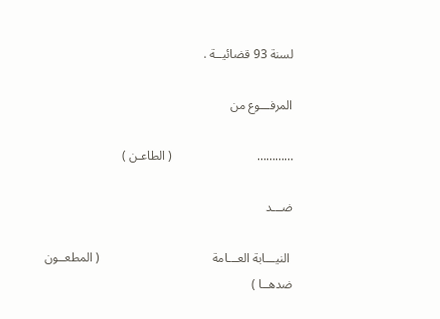لسنة 93 قضائيــة .

المرفـــوع من

…………                           ( الطاعـن )

ضـــد

 النيـــابة العـــامة                                    ( المطعــون ضدهــا )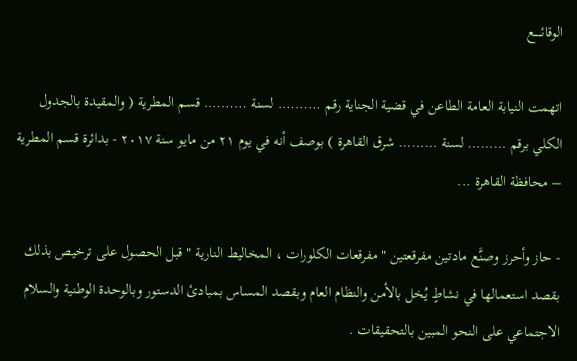الوقائـــــع

اتهمت النيابة العامة الطاعن في قضية الجناية رقم ………. لسنة ………. قسم المطرية ( والمقيدة بالجدول الكلي برقم ……… لسنة ……… شرق القاهرة ) بوصف أنه في يوم ٢١ من مايو سنة ۲۰۱۷ - بدائرة قسم المطرية – محافظة القاهرة ...

- حاز وأحرز وصنَّع مادتين مفرقعتين "مفرقعات الكلورات ، المخاليط النارية " قبل الحصول على ترخيص بذلك بقصد استعمالها في نشاطٍ يُخل بالأمن والنظام العام وبقصد المساس بمبادئ الدستور وبالوحدة الوطنية والسلام الاجتماعي على النحو المبين بالتحقيقات .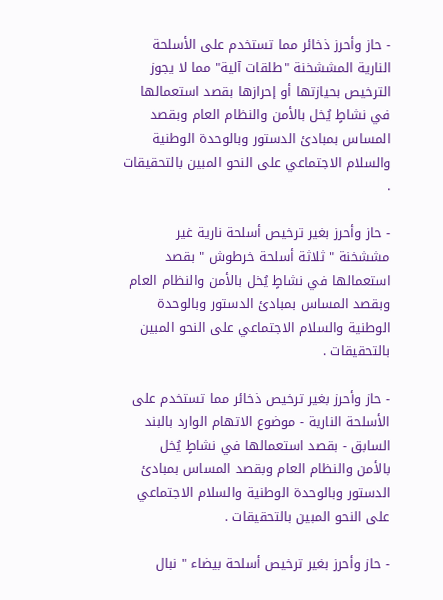- حاز وأحرز ذخائر مما تستخدم على الأسلحة النارية المششخنة "طلقات آلية" مما لا يجوز الترخيص بحيازتها أو إحرازها بقصد استعمالها في نشاطٍ يُخل بالأمن والنظام العام وبقصد المساس بمبادئ الدستور وبالوحدة الوطنية والسلام الاجتماعي على النحو المبين بالتحقيقات .

- حاز وأحرز بغير ترخيص أسلحة نارية غير مششخنة " ثلاثة أسلحة خرطوش " بقصد استعمالها في نشاطٍ يُخل بالأمن والنظام العام وبقصد المساس بمبادئ الدستور وبالوحدة الوطنية والسلام الاجتماعي على النحو المبين بالتحقيقات .

- حاز وأحرز بغیر ترخیص ذخائر مما تستخدم على الأسلحة النارية - موضوع الاتهام الوارد بالبند السابق - بقصد استعمالها في نشاطٍ يُخل بالأمن والنظام العام وبقصد المساس بمبادئ الدستور وبالوحدة الوطنية والسلام الاجتماعي على النحو المبين بالتحقيقات .

- حاز وأحرز بغير ترخيص أسلحة بيضاء " نبال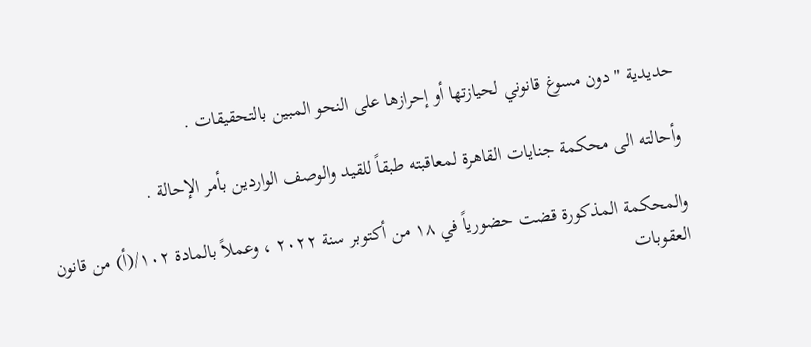حديدية " دون مسوغ قانوني لحيازتها أو إحرازها على النحو المبين بالتحقيقات .

وأحالته الى محكمة جنايات القاهرة لمعاقبته طبقاً للقيد والوصف الواردين بأمر الإحالة .

والمحكمة المذكورة قضت حضورياً في ١٨ من أكتوبر سنة ۲۰۲۲ ، وعملاً بالمادة ۱۰۲/(أ) من قانون العقوبات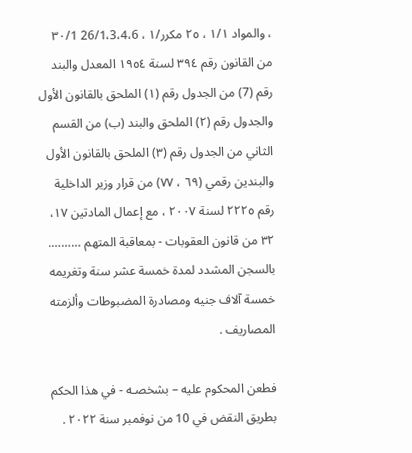، والمواد ۱/۱ ، ٢٥ مكرر/١ ، 26/1،3،4،6 ٣٠/1 من القانون رقم ٣٩٤ لسنة ١٩٥٤ المعدل والبند رقم (7) من الجدول رقم (۱) الملحق بالقانون الأول والجدول رقم (۲) الملحق والبند (ب) من القسم الثاني من الجدول رقم (۳) الملحق بالقانون الأول والبندين رقمي (٦٩ ، ٧٧) من قرار وزير الداخلية رقم ٢٢٢٥ لسنة ۲۰۰۷ ، مع إعمال المادتين ۱۷، ۳۲ من قانون العقوبات - بمعاقبة المتهم ………. بالسجن المشدد لمدة خمسة عشر سنة وتغريمه خمسة آلاف جنيه ومصادرة المضبوطات وألزمته المصاريف .

فطعن المحكوم عليه – بشخصـه - في هذا الحكم بطريق النقض في 10 من نوفمبر سنة ۲۰۲۲ .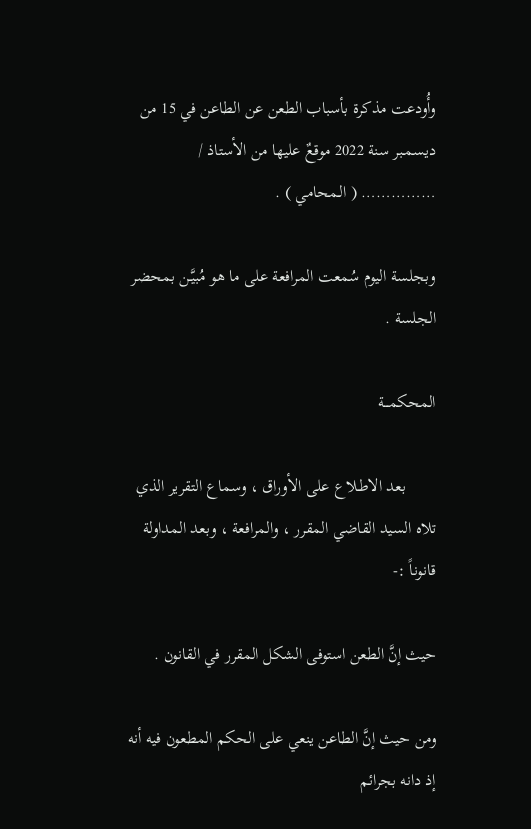وأُودعت مذكرة بأسباب الطعن عن الطاعن في 15 من ديسمـبر سنة 2022 موقعٌ عليها من الأستاذ / …………… ( الـمحامي ) .

وبجلسة اليوم سُمعت المرافعة على ما هو مُبيَّـن بمحضر الجلسة .

المحكمـــة

       بعد الاطـلاع على الأوراق ، وسماع التقرير الذي تلاه السيد القاضي المقرر ، والمرافعة ، وبعد المداولة قانوناً :-

حيث إنَّ الطعن استوفى الشكل المقرر في القانون .

ومن حيث إنَّ الطاعن ينعي على الحكم المطعون فيه أنه إذ دانه بجرائم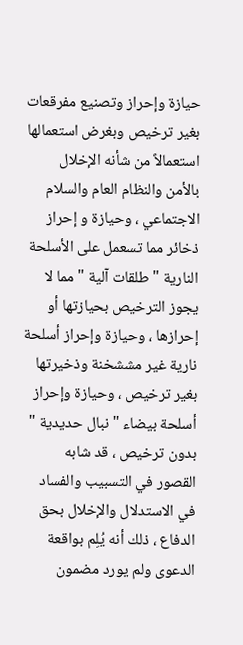حيازة وإحراز وتصنيع مفرقعات بغير ترخيص وبغرض استعمالها استعمالاً من شأنه الإخلال بالأمن والنظام العام والسلام الاجتماعي ، وحيازة و إحراز ذخائر مما تسعمل على الأسلحة النارية " طلقات آلية " مما لا يجوز الترخيص بحيازتها أو إحرازها ، وحيازة وإحراز أسلحة نارية غير مششخنة وذخيرتها بغير ترخيص ، وحيازة وإحراز أسلحة بيضاء " نبال حديدية " بدون ترخيص ، قد شابه القصور في التسبيب والفساد في الاستدلال والإخلال بحق الدفاع ، ذلك أنه يُلِم بواقعة الدعوى ولم يورد مضمون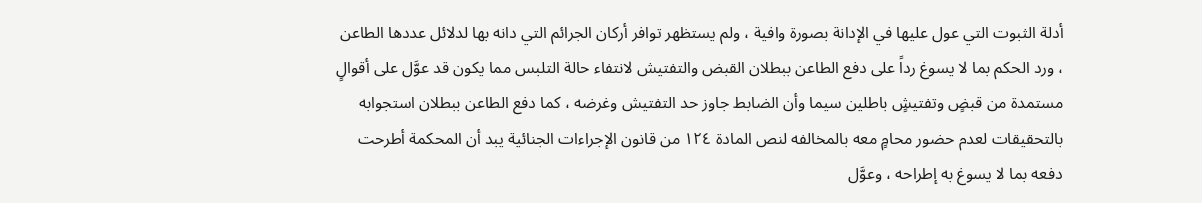أدلة الثبوت التي عول عليها في الإدانة بصورة وافية ، ولم يستظهر توافر أركان الجرائم التي دانه بها لدلائل عددها الطاعن ، ورد الحكم بما لا يسوغ رداً على دفع الطاعن ببطلان القبض والتفتيش لانتفاء حالة التلبس مما يكون قد عوَّل على أقوالٍ مستمدة من قبضٍ وتفتيشٍ باطلين سيما وأن الضابط جاوز حد التفتيش وغرضه ، كما دفع الطاعن ببطلان استجوابه بالتحقيقات لعدم حضور محامٍ معه بالمخالفه لنص المادة ١٢٤ من قانون الإجراءات الجنائية يبد أن المحكمة أطرحت دفعه بما لا يسوغ به إطراحه ، وعوَّل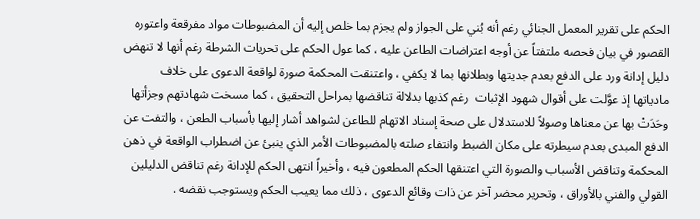الحكم على تقرير المعمل الجنائي رغم أنه بُني على الجواز ولم يجزم بما خلص إليه أن المضبوطات مواد مفرقعة واعتوره القصور في بيان فحصه ملتفتاً عن أوجه اعتراضات الطاعن عليه ، كما عول الحكم على تحريات الشرطة رغم أنها لا تنهض دليل إدانة ورد على الدفع بعدم جديتها وبطلانها بما لا يكفي ، واعتنقت المحكمة صورة لواقعة الدعوى على خلاف مادياتها إذ عوَّلت على أقوال شهود الإثبات  رغم كذبها بدلالة تناقضها بمراحل التحقيق ، كما مسخت شهادتهم وجزأتها وحَدَتْ بها عن معناها وصولاً للاستدلال على صحة إسناد الاتهام للطاعن لشواهد أشار إليها بأسباب الطعن ، والتفت عن الدفع المبدى بعدم سيطرته على مكان الضبط وانتفاء صلته بالمضبوطات الأمر الذي ينبئ عن اضطراب الواقعة في ذهن المحكمة وتناقض الأسباب والصورة التي اعتنقها الحكم المطعون فيه ، وأخيراً انتهى الحكم للإدانة رغم تناقض الدليلين القولي والفني بالأوراق ، وتحرير محضر آخر عن ذات وقائع الدعوى ، ذلك مما يعيب الحكم ويستوجب نقضه .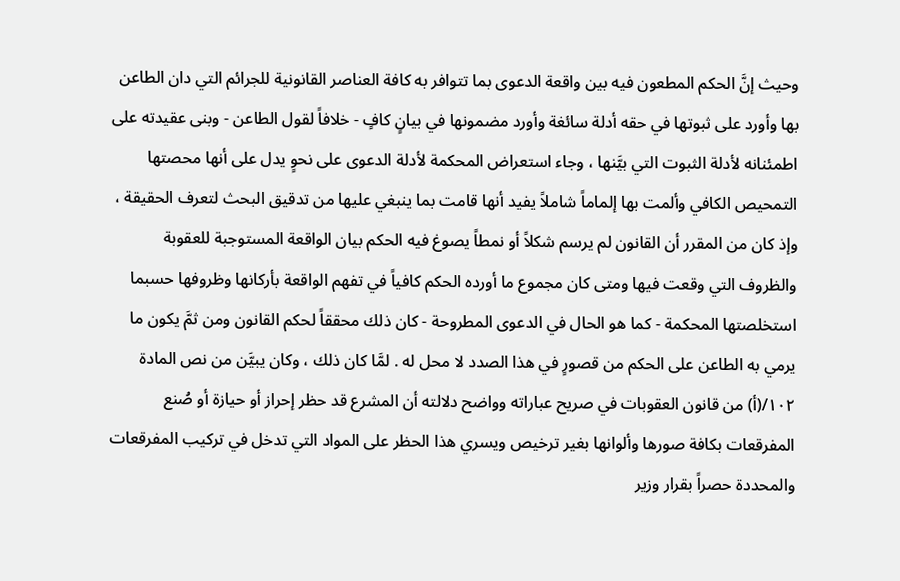وحيث إنَّ الحكم المطعون فيه بين واقعة الدعوى بما تتوافر به كافة العناصر القانونية للجرائم التي دان الطاعن بها وأورد على ثبوتها في حقه أدلة سائغة وأورد مضمونها في بيانٍ كافٍ - خلافاً لقول الطاعن - وبنى عقيدته على اطمئنانه لأدلة الثبوت التي بيَّنها ، وجاء استعراض المحكمة لأدلة الدعوى على نحوٍ يدل على أنها محصتها التمحيص الكافي وألمت بها إلماماً شاملاً يفيد أنها قامت بما ينبغي عليها من تدقيق البحث لتعرف الحقيقة ، وإذ كان من المقرر أن القانون لم يرسم شكلاً أو نمطاً يصوغ فيه الحكم بيان الواقعة المستوجبة للعقوبة والظروف التي وقعت فيها ومتى كان مجموع ما أورده الحكم كافياً في تفهم الواقعة بأركانها وظروفها حسبما استخلصتها المحكمة - كما هو الحال في الدعوى المطروحة - كان ذلك محققاً لحكم القانون ومن ثمَّ يكون ما يرمي به الطاعن على الحكم من قصورٍ في هذا الصدد لا محل له . لمَّا كان ذلك ، وكان يبيَّن من نص المادة ۱۰۲/(أ) من قانون العقوبات في صريح عباراته وواضح دلالته أن المشرع قد حظر إحراز أو حيازة أو صُنع المفرقعات بكافة صورها وألوانها بغير ترخيص ويسري هذا الحظر على المواد التي تدخل في تركيب المفرقعات والمحددة حصراً بقرار وزير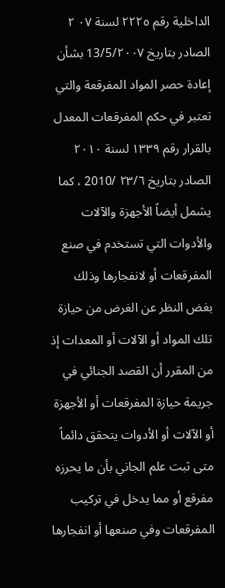الداخلية رقم ٢٢٢٥ لسنة ٠٧ ۲ الصادر بتاریخ 13/5/۲۰۰۷ بشأن إعادة حصر المواد المفرقعة والتي تعتبر في حكم المفرقعات المعدل بالقرار رقم ۱۳۳۹ لسنة ۲۰۱۰ الصادر بتاريخ ۲۳/٦ /2010 ، كما يشمل أيضاً الأجهزة والآلات والأدوات التي تستخدم في صنع المفرقعات أو لانفجارها وذلك بغض النظر عن الغرض من حيازة تلك المواد أو الآلات أو المعدات إذ من المقرر أن القصد الجنائي في جريمة حيازة المفرقعات أو الأجهزة أو الآلات أو الأدوات يتحقق دائماً متى ثبت علم الجاني بأن ما يحرزه مفرقع أو مما يدخل في تركيب المفرقعات وفي صنعها أو انفجارها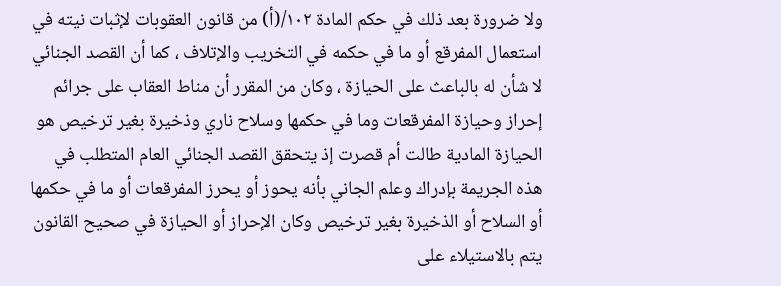ولا ضرورة بعد ذلك في حكم المادة ۱۰۲/(أ) من قانون العقوبات لإثبات نيته في استعمال المفرقع أو ما في حكمه في التخريب والإتلاف ، كما أن القصد الجنائي لا شأن له بالباعث على الحيازة ، وكان من المقرر أن مناط العقاب على جرائم إحراز وحيازة المفرقعات وما في حكمها وسلاح ناري وذخيرة بغير ترخيص هو الحيازة المادية طالت أم قصرت إذ يتحقق القصد الجنائي العام المتطلب في هذه الجريمة بإدراك وعلم الجاني بأنه يحوز أو يحرز المفرقعات أو ما في حكمها أو السلاح أو الذخيرة بغير ترخيص وكان الإحراز أو الحيازة في صحيح القانون يتم بالاستيلاء على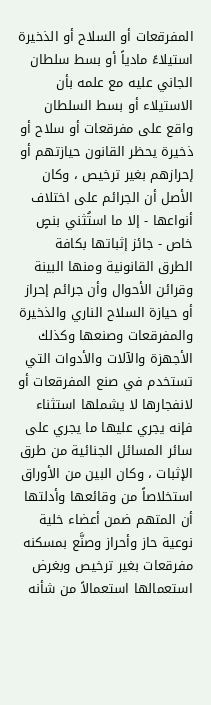المفرقعات أو السلاح أو الذخيرة استيلاءً مادياً أو بسط سلطان الجاني عليه مع علمه بأن الاستيلاء أو بسط السلطان واقع على مفرقعات أو سلاح أو ذخيرة يحظر القانون حيازتهم أو إحرازهم بغير ترخيص ، وكان الأصل أن الجرائم على اختلاف أنواعها - إلا ما استُثني بنصٍ خاص - جائز إثباتها بكافة الطرق القانونية ومنها البينة وقرائن الأحوال وأن جرائم إحراز أو حيازة السلاح الناري والذخيرة والمفرقعات وصنعها وكذلك الأجهزة والآلات والأدوات التي تستخدم في صنع المفرقعات أو لانفجارها لا يشملها استثناء فإنه يجري عليها ما يجري على سائر المسائل الجنائية من طرق الإثبات ، وكان البين من الأوراق استخلاصاً من وقائعها وأدلتها أن المتهم ضمن أعضاء خلية نوعية حاز وأحراز وصنَّع بمسكنه مفرقعات بغير ترخيص وبغرض استعمالها استعمالاً من شأنه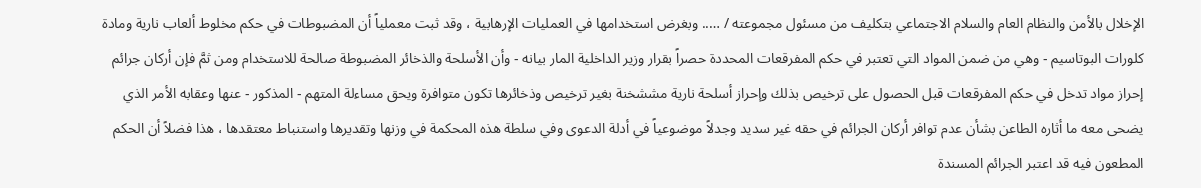الإخلال بالأمن والنظام العام والسلام الاجتماعي بتكليف من مسئول مجموعته / ….. وبغرض استخدامها في العمليات الإرهابية ، وقد ثبت معملياً أن المضبوطات في حكم مخلوط ألعاب نارية ومادة كلورات البوتاسيم - وهي من ضمن المواد التي تعتبر في حكم المفرقعات المحددة حصراً بقرار وزير الداخلية المار بيانه - وأن الأسلحة والذخائر المضبوطة صالحة للاستخدام ومن ثمَّ فإن أركان جرائم إحراز مواد تدخل في حكم المفرقعات قبل الحصول على ترخيص بذلك وإحراز أسلحة نارية مششخنة بغير ترخيص وذخائرها تكون متوافرة ويحق مساءلة المتهم - المذكور - عنها وعقابه الأمر الذي يضحى معه ما أثاره الطاعن بشأن عدم توافر أركان الجرائم في حقه غير سديد وجدلاً موضوعياً في أدلة الدعوى وفي سلطة هذه المحكمة في وزنها وتقديرها واستنباط معتقدها ، هذا فضلاً أن الحكم المطعون فيه قد اعتبر الجرائم المسندة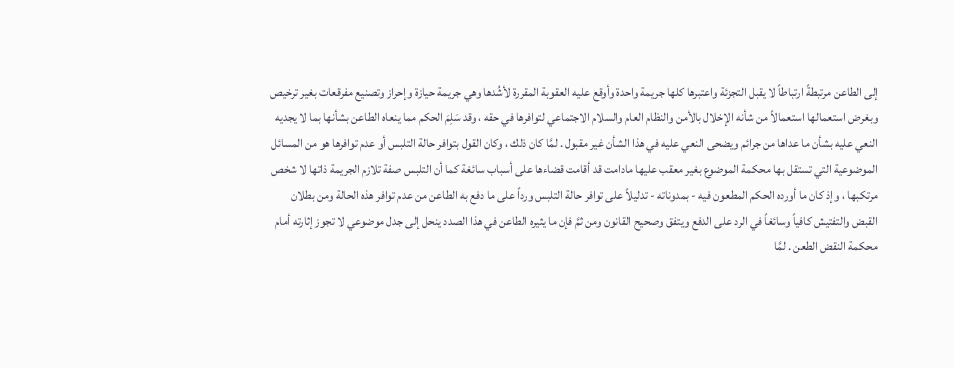إلى الطاعن مرتبطةً ارتباطاً لا يقبل التجزئة واعتبرها كلها جريمة واحدة وأوقع عليه العقوبة المقررة لأشُدها وهي جريمة حيازة وإحراز وتصنيع مفرقعات بغير ترخيص وبغرض استعمالها استعمالاً من شأنه الإخلال بالأمن والنظام العام والسلام الاجتماعي لتوافرها في حقه ، وقد سَلِمَ الحكم مما ينعاه الطاعن بشأنها بما لا يجديه النعي عليه بشأن ما عداها من جرائم ويضحى النعي عليه في هذا الشأن غير مقبول . لمَّا كان ذلك ، وكان القول بتوافر حالة التلبس أو عدم توافرها هو من المسائل الموضوعية التي تستقل بها محكمة الموضوع بغير معقب عليها مادامت قد أقامت قضاءها على أسباب سائغة كما أن التلبس صفة تلازم الجريمة ذاتها لا شخص مرتكبها ، وإذ كان ما أورده الحكم المطعون فيه - بمدوناته - تدليلاً على توافر حالة التلبس ورداً على ما دفع به الطاعن من عدم توافر هذه الحالة ومن بطلان القبض والتفتيش كافياً وسائغاً في الرد على الدفع ويتفق وصحيح القانون ومن ثمَّ فإن ما يثيره الطاعن في هذا الصدد ينحل إلى جدل موضوعي لا تجوز إثارته أمام محكمة النقض الطعن . لمَّا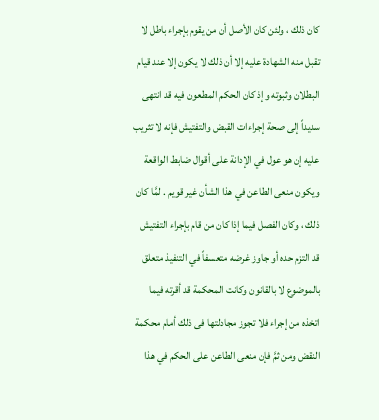كان ذلك ، ولئن كان الأصل أن من يقوم بإجراء باطل لا تقبل منه الشهادة عليه إلا أن ذلك لا يكون إلا عند قيام البطلان وثبوته وإذ كان الحكم المطعون فيه قد انتهى سديداً إلى صحة إجراءات القبض والتفتيش فإنه لا تثريب عليه إن هو عول في الإدانة على أقوال ضابط الواقعة ويكون منعى الطاعن في هذا الشأن غير قويم . لمَّا كان ذلك ، وكان الفصل فيما إذا كان من قام بإجراء التفتيش قد التزم حده أو جاوز غرضه متعسفاً في التنفيذ متعلق بالموضوع لا بالقانون وكانت المحكمة قد أقرته فيما اتخذه من إجراء فلا تجوز مجادلتها فى ذلك أمام محكمة النقض ومن ثمَّ فإن منعى الطاعن على الحكم في هذا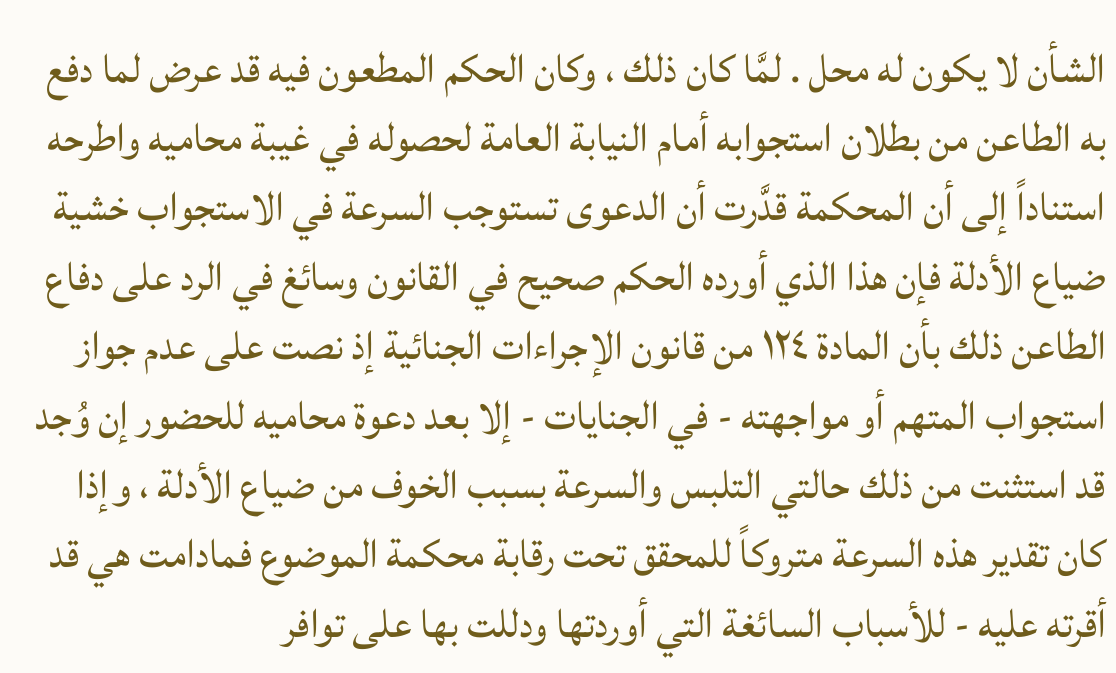الشأن لا يكون له محل . لمَّا كان ذلك ، وكان الحكم المطعون فيه قد عرض لما دفع به الطاعن من بطلان استجوابه أمام النيابة العامة لحصوله في غيبة محاميه واطرحه استناداً إلى أن المحكمة قدَّرت أن الدعوى تستوجب السرعة في الاستجواب خشية ضياع الأدلة فإن هذا الذي أورده الحكم صحيح في القانون وسائغ في الرد على دفاع الطاعن ذلك بأن المادة ١٢٤ من قانون الإجراءات الجنائية إذ نصت على عدم جواز استجواب المتهم أو مواجهته - في الجنايات - إلا بعد دعوة محاميه للحضور إن وُجد قد استثنت من ذلك حالتي التلبس والسرعة بسبب الخوف من ضياع الأدلة ، وإذا كان تقدير هذه السرعة متروكاً للمحقق تحت رقابة محكمة الموضوع فمادامت هي قد أقرته عليه - للأسباب السائغة التي أوردتها ودللت بها على توافر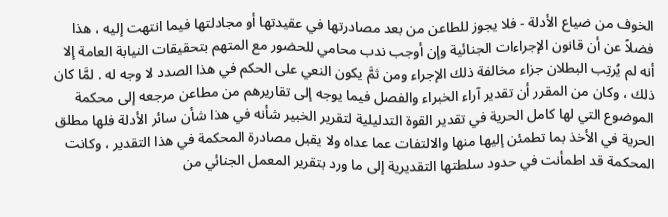الخوف من ضياع الأدلة - فلا يجوز للطاعن من بعد مصادرتها في عقيدتها أو مجادلتها فيما انتهت إليه ، هذا فضلاً عن أن قانون الإجراءات الجنائية وإن أوجب ندب محامي للحضور مع المتهم بتحقيقات النيابة العامة إلا أنه لم يُرتِب البطلان جزاء مخالفة ذلك الإجراء ومن ثمَّ يكون النعي على الحكم في هذا الصدد لا وجه له . لمَّا كان ذلك ، وكان من المقرر أن تقدير آراء الخبراء والفصل فيما يوجه إلى تقاريرهم من مطاعن مرجعه إلى محكمة الموضوع التي لها كامل الحرية في تقدير القوة التدليلية لتقرير الخبير شأنه في هذا شأن سائر الأدلة فلها مطلق الحرية في الأخذ بما تطمئن إليها منها والالتفات عما عداه ولا يقبل مصادرة المحكمة في هذا التقدير ، وكانت المحكمة قد اطمأنت في حدود سلطتها التقديرية إلى ما ورد بتقرير المعمل الجنائي من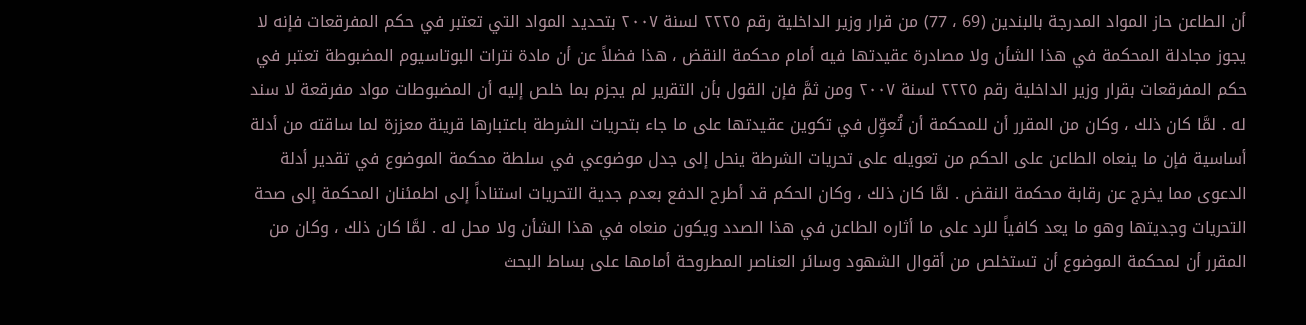أن الطاعن حاز المواد المدرجة بالبندين (69 ، 77) من قرار وزير الداخلية رقم ٢٢٢٥ لسنة ٢٠٠٧ بتحديد المواد التي تعتبر في حكم المفرقعات فإنه لا يجوز مجادلة المحكمة في هذا الشأن ولا مصادرة عقيدتها فيه أمام محكمة النقض ، هذا فضلاً عن أن مادة نترات البوتاسيوم المضبوطة تعتبر في حكم المفرقعات بقرار وزير الداخلية رقم ۲۲۲٥ لسنة ۲۰۰۷ ومن ثمَّ فإن القول بأن التقرير لم يجزم بما خلص إليه أن المضبوطات مواد مفرقعة لا سند له . لمَّا كان ذلك ، وكان من المقرر أن للمحكمة أن تُعوِّل في تكوين عقيدتها على ما جاء بتحريات الشرطة باعتبارها قرينة معززة لما ساقته من أدلة أساسية فإن ما ينعاه الطاعن على الحكم من تعويله على تحريات الشرطة ينحل إلى جدل موضوعي في سلطة محكمة الموضوع في تقدير أدلة الدعوى مما يخرج عن رقابة محكمة النقض . لمَّا كان ذلك ، وكان الحكم قد أطرح الدفع بعدم جدية التحريات استناداً إلى اطمئنان المحكمة إلى صحة التحريات وجديتها وهو ما يعد كافياً للرد على ما أثاره الطاعن في هذا الصدد ويكون منعاه في هذا الشأن ولا محل له . لمَّا كان ذلك ، وكان من المقرر أن لمحكمة الموضوع أن تستخلص من أقوال الشهود وسائر العناصر المطروحة أمامها على بساط البحث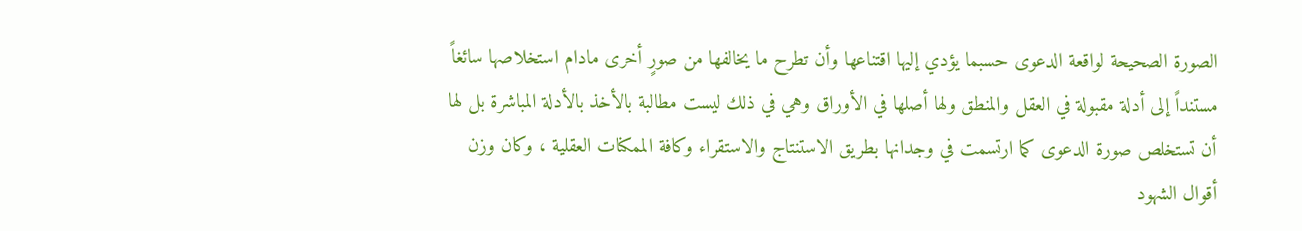الصورة الصحيحة لواقعة الدعوى حسبما يؤدي إليها اقتناعها وأن تطرح ما يخالفها من صورٍ أخرى مادام استخلاصها سائغاً مستنداً إلى أدلة مقبولة في العقل والمنطق ولها أصلها في الأوراق وهي في ذلك ليست مطالبة بالأخذ بالأدلة المباشرة بل لها أن تستخلص صورة الدعوى كما ارتسمت في وجدانها بطريق الاستنتاج والاستقراء وكافة الممكنات العقلية ، وكان وزن أقوال الشهود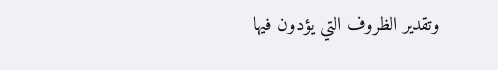وتقدير الظروف التي يؤدون فيها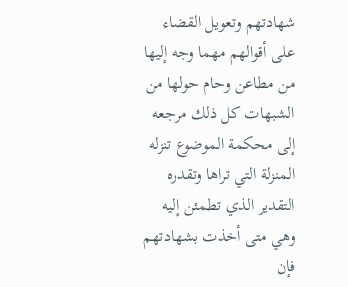شهادتهم وتعويل القضاء على أقوالهم مهما وجه إليها من مطاعن وحام حولها من الشبهات كل ذلك مرجعه إلى محكمة الموضوع تنزله المنزلة التي تراها وتقدره التقدير الذي تطمئن إليه وهي متى أخذت بشهادتهم فإن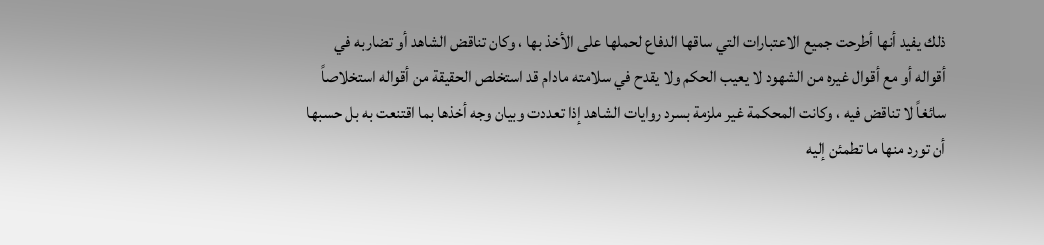ذلك يفيد أنها أطرحت جميع الاعتبارات التي ساقها الدفاع لحملها على الأخذ بها ، وكان تناقض الشاهد أو تضاربه في أقواله أو مع أقوال غيره من الشهود لا يعيب الحكم ولا يقدح في سلامته مادام قد استخلص الحقيقة من أقواله استخلاصاً سائغاً لا تناقض فيه ، وكانت المحكمة غير ملزمة بسرد روايات الشاهد إذا تعددت وبيان وجه أخذها بما اقتنعت به بل حسبها أن تورد منها ما تطمئن إليه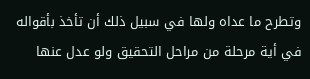وتطرح ما عداه ولها في سبيل ذلك أن تأخذ بأقواله في أية مرحلة من مراحل التحقيق ولو عدل عنها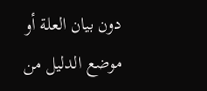دون بيان العلة أو موضع الدليل من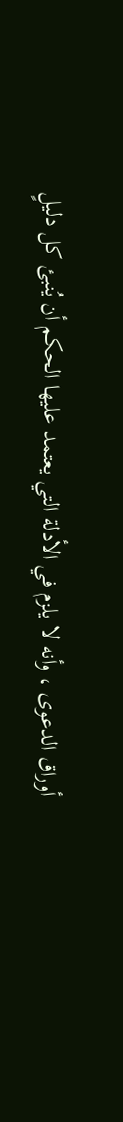أوراق الدعوى ، وأنه لا يلزم في الأدلة التي يعتمد عليها الحكم أن يُنبئ كل دليلٍ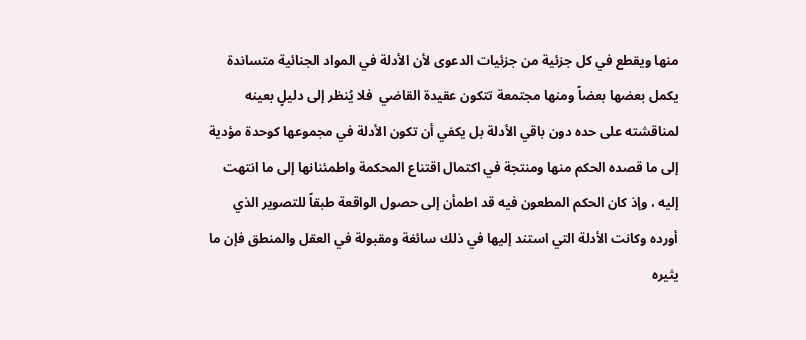منها ويقطع في كل جزئية من جزئيات الدعوى لأن الأدلة في المواد الجنائية متساندة يكمل بعضها بعضاً ومنها مجتمعة تتكون عقيدة القاضي  فلا يُنظر إلى دليلٍ بعينه لمناقشته على حده دون باقي الأدلة بل يكفي أن تكون الأدلة في مجموعها كوحدة مؤدية إلى ما قصده الحكم منها ومنتجة في اكتمال اقتناع المحكمة واطمئنانها إلى ما انتهت إليه ، وإذ كان الحكم المطعون فيه قد اطمأن إلى حصول الواقعة طبقاً للتصوير الذي أورده وكانت الأدلة التي استند إليها في ذلك سائغة ومقبولة في العقل والمنطق فإن ما يثيره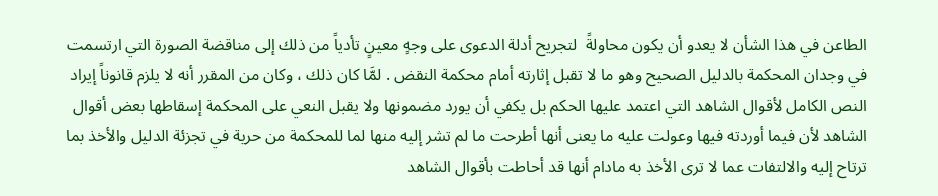الطاعن في هذا الشأن لا يعدو أن يكون محاولةً  لتجريح أدلة الدعوى على وجهٍ معينٍ تأدياً من ذلك إلى مناقضة الصورة التي ارتسمت في وجدان المحكمة بالدليل الصحيح وهو ما لا تقبل إثارته أمام محكمة النقض . لمَّا كان ذلك ، وكان من المقرر أنه لا يلزم قانوناً إيراد النص الكامل لأقوال الشاهد التي اعتمد عليها الحكم بل يكفي أن يورد مضمونها ولا يقبل النعي على المحكمة إسقاطها بعض أقوال الشاهد لأن فيما أوردته فيها وعولت عليه ما يعنى أنها أطرحت ما لم تشر إليه منها لما للمحكمة من حرية في تجزئة الدليل والأخذ بما ترتاح إليه والالتفات عما لا ترى الأخذ به مادام أنها قد أحاطت بأقوال الشاهد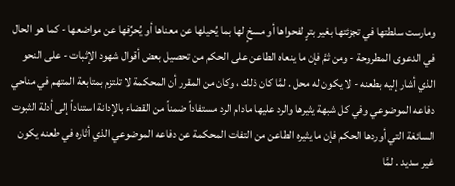ومارست سلطتها في تجزئتها بغير بترٍ لفحواها أو مسخٍ لها بما يُحيلها عن معناها أو يُحرِّفها عن مواضعها - كما هو الحال في الدعوى المطروحة - ومن ثمَّ فإن ما ينعاه الطاعن على الحكم من تحصيل بعض أقوال شهود الإثبات - على النحو الذي أشار إليه بطعنه - لا يكون له محل . لمَّا كان ذلك ، وكان من المقرر أن المحكمة لا تلتزم بمتابعة المتهم في مناحي دفاعه الموضوعي وفي كل شبهة يثيرها والرد عليها مادام الرد مستفاداً ضمناً من القضاء بالإدانة استناداً إلى أدلة الثبوت السائغة التي أوردها الحكم فإن ما يثيره الطاعن من التفات المحكمة عن دفاعه الموضوعي الذي أثاره في طعنه يكون غير سديد . لمَّا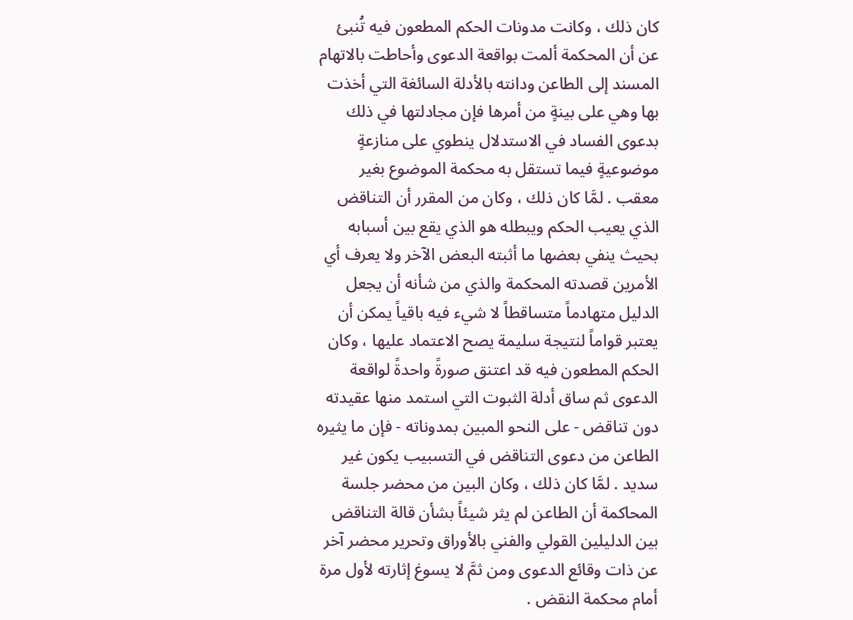كان ذلك ، وكانت مدونات الحكم المطعون فيه تُنبئ عن أن المحكمة ألمت بواقعة الدعوى وأحاطت بالاتهام المسند إلى الطاعن ودانته بالأدلة السائغة التي أخذت بها وهي على بينةٍ من أمرها فإن مجادلتها في ذلك بدعوى الفساد في الاستدلال ينطوي على منازعةٍ  موضوعيةٍ فيما تستقل به محكمة الموضوع بغير معقب . لمَّا كان ذلك ، وكان من المقرر أن التناقض الذي يعيب الحكم ويبطله هو الذي يقع بين أسبابه بحيث ينفي بعضها ما أثبته البعض الآخر ولا يعرف أي الأمرين قصدته المحكمة والذي من شأنه أن يجعل الدليل متهادماً متساقطاً لا شيء فيه باقياً يمكن أن يعتبر قواماً لنتيجة سليمة يصح الاعتماد عليها ، وكان الحكم المطعون فيه قد اعتنق صورةً واحدةً لواقعة الدعوى ثم ساق أدلة الثبوت التي استمد منها عقيدته دون تناقض - على النحو المبين بمدوناته - فإن ما يثيره الطاعن من دعوى التناقض في التسبيب يكون غير سديد . لمَّا كان ذلك ، وكان البين من محضر جلسة المحاكمة أن الطاعن لم يثر شيئاً بشأن قالة التناقض بين الدليلين القولي والفني بالأوراق وتحرير محضر آخر عن ذات وقائع الدعوى ومن ثمَّ لا يسوغ إثارته لأول مرة أمام محكمة النقض .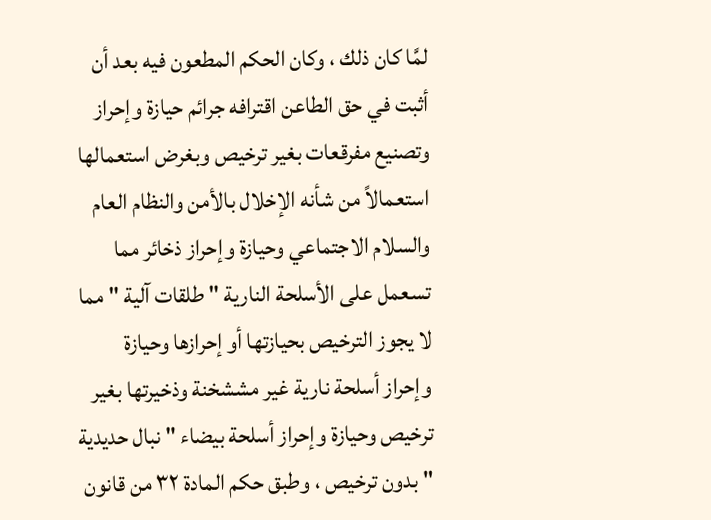لمَّا كان ذلك ، وكان الحكم المطعون فيه بعد أن أثبت في حق الطاعن اقترافه جرائم حيازة وإحراز وتصنيع مفرقعات بغير ترخیص وبغرض استعمالها استعمالاً من شأنه الإخلال بالأمن والنظام العام والسلام الاجتماعي وحيازة وإحراز ذخائر مما تسعمل على الأسلحة النارية " طلقات آلية " مما لا يجوز الترخيص بحيازتها أو إحرازها وحيازة وإحراز أسلحة نارية غير مششخنة وذخيرتها بغير ترخيص وحيازة وإحراز أسلحة بيضاء " نبال حديدية " بدون ترخيص ، وطبق حكم المادة ٣٢ من قانون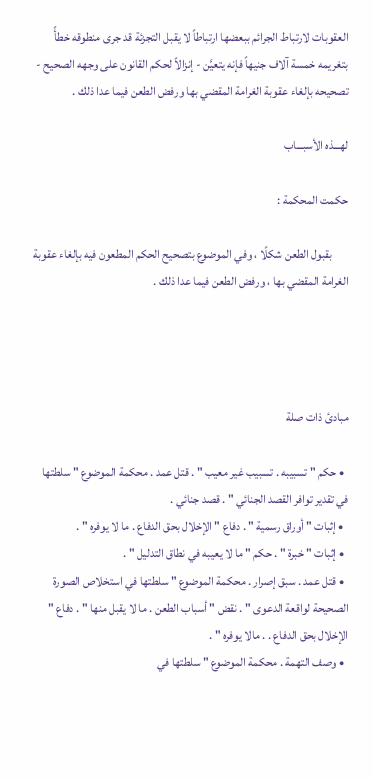العقوبات لارتباط الجرائم ببعضها ارتباطاً لا يقبل التجزئة قد جرى منطوقه خطأً بتغريمه خمسة آلاف جنيهاً فإنه يتعيَّن - إنزالاً لحكم القانون على وجهه الصحيح - تصحيحه بإلغاء عقوبة الغرامة المقضي بها ورفض الطعن فيما عدا ذلك .

لهـــذه الأسبـــاب

حكمت المحكمة :

       بقبول الطعن شكلًا ، وفي الموضوع بتصحيح الحكم المطعون فيه بإلغاء عقوبة الغرامة المقضي بها ، ورفض الطعن فيما عدا ذلك .




مبادئ ذات صلة

  • حكم " تسبيبه . تسبيب غير معيب " . قتل عمد . محكمة الموضوع " سلطتها في تقدير توافر القصد الجنائي " . قصد جنائي .
  • إثبات " أوراق رسمية " . دفاع " الإخلال بحق الدفاع . ما لا يوفره " .
  • إثبات " خبرة " . حكم " ما لا يعيبه في نطاق التدليل " .
  • قتل عمد . سبق إصرار . محكمة الموضوع " سلطتها في استخلاص الصورة الصحيحة لواقعة الدعوى " . نقض " أسباب الطعن . ما لا يقبل منها " . دفاع " الإخلال بحق الدفاع . . مالا يوفره " .
  • وصف التهمة . محكمة الموضوع " سلطتها في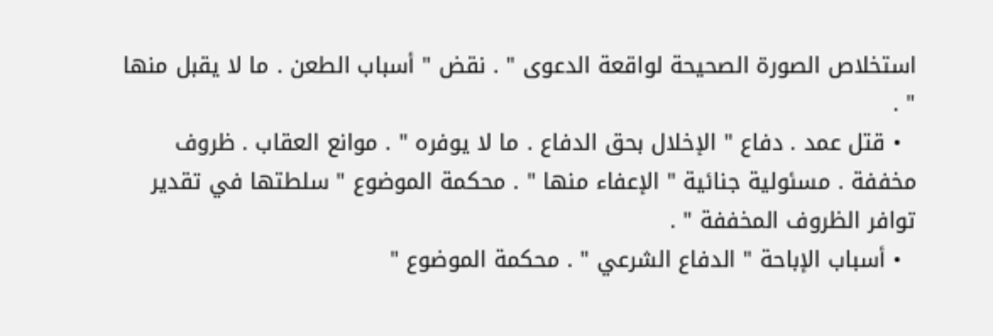استخلاص الصورة الصحيحة لواقعة الدعوى " . نقض " أسباب الطعن . ما لا يقبل منها " .
  • قتل عمد . دفاع " الإخلال بحق الدفاع . ما لا يوفره " . موانع العقاب . ظروف مخففة . مسئولية جنائية " الإعفاء منها " . محكمة الموضوع " سلطتها في تقدير توافر الظروف المخففة " .
  • أسباب الإباحة " الدفاع الشرعي " . محكمة الموضوع "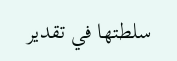سلطتها في تقدير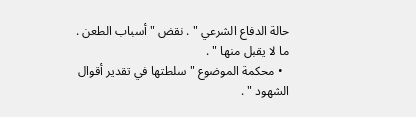حالة الدفاع الشرعي " . نقض " أسباب الطعن . ما لا يقبل منها " .
  • محكمة الموضوع " سلطتها في تقدير أقوال الشهود " .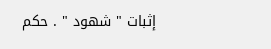إثبات " شهود " . حكم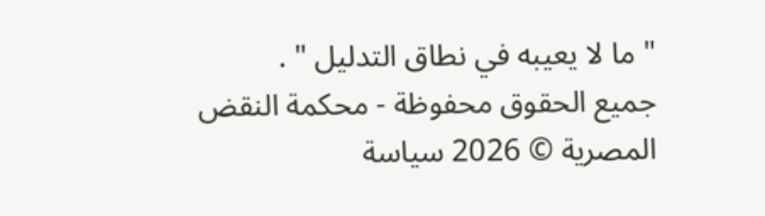" ما لا يعيبه في نطاق التدليل " .
جميع الحقوق محفوظة - محكمة النقض المصرية © 2026 سياسة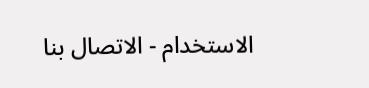الاستخدام - الاتصال بنا